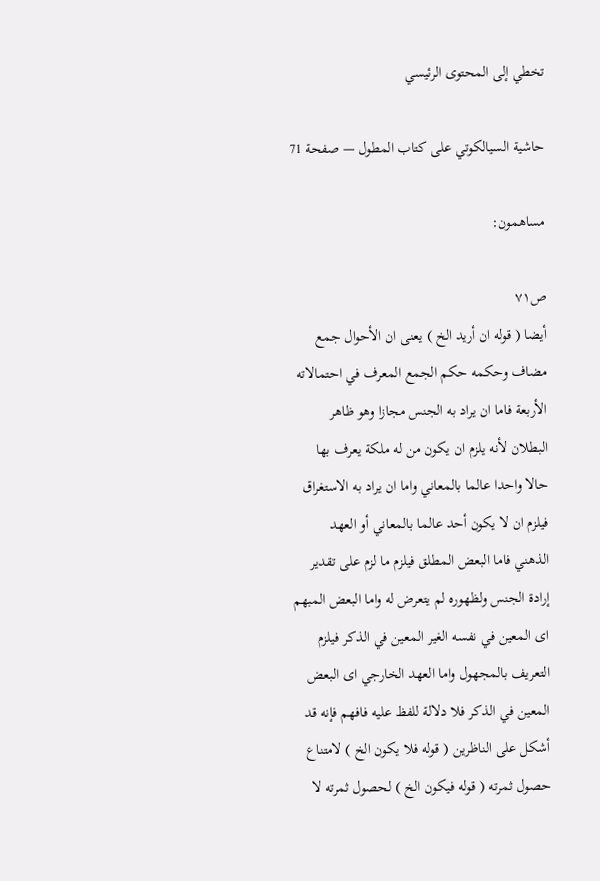تخطي إلى المحتوى الرئيسي

حاشية السيالكوتي على كتاب المطول — صفحة 71

مساهمون:

ص٧١
أيضا ( قوله ان أريد الخ ) يعنى ان الأحوال جمع مضاف وحكمه حكم الجمع المعرف في احتمالاته الأربعة فاما ان يراد به الجنس مجازا وهو ظاهر البطلان لأنه يلزم ان يكون من له ملكة يعرف بها حالا واحدا عالما بالمعاني واما ان يراد به الاستغراق فيلزم ان لا يكون أحد عالما بالمعاني أو العهد الذهني فاما البعض المطلق فيلزم ما لزم على تقدير إرادة الجنس ولظهوره لم يتعرض له واما البعض المبهم اى المعين في نفسه الغير المعين في الذكر فيلزم التعريف بالمجهول واما العهد الخارجي اى البعض المعين في الذكر فلا دلالة للفظ عليه فافهم فإنه قد أشكل على الناظرين ( قوله فلا يكون الخ ) لامتناع حصول ثمرته ( قوله فيكون الخ ) لحصول ثمرته لا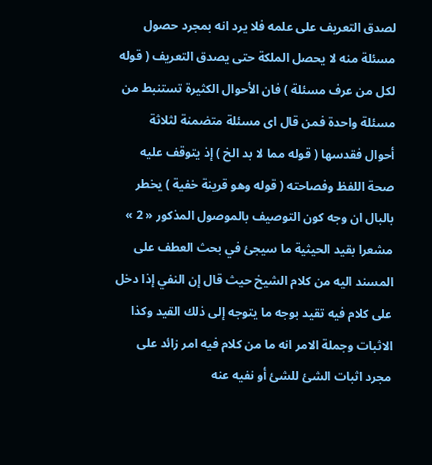لصدق التعريف على علمه فلا يرد انه بمجرد حصول مسئلة منه لا يحصل الملكة حتى يصدق التعريف ( قوله لكل من عرف مسئلة ) فان الأحوال الكثيرة تستنبط من مسئلة واحدة فمن قال اى مسئلة متضمنة لثلاثة أحوال فقدسها ( قوله مما لا بد الخ ) إذ يتوقف عليه صحة اللفظ وفصاحته ( قوله وهو قرينة خفية ) يخطر بالبال ان وجه كون التوصيف بالموصول المذكور « 2 » مشعرا بقيد الحيثية ما سيجئ في بحث العطف على المسند اليه من كلام الشيخ حيث قال إن النفي إذا دخل على كلام فيه تقيد بوجه ما يتوجه إلى ذلك القيد وكذا الاثبات وجملة الامر انه ما من كلام فيه امر زائد على مجرد اثبات الشئ للشئ أو نفيه عنه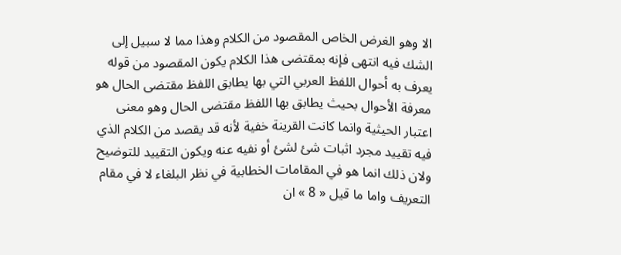الا وهو الغرض الخاص المقصود من الكلام وهذا مما لا سبيل إلى الشك فيه انتهى فإنه بمقتضى هذا الكلام يكون المقصود من قوله يعرف به أحوال اللفظ العربي التي بها يطابق اللفظ مقتضى الحال هو معرفة الأحوال بحيث يطابق بها اللفظ مقتضى الحال وهو معنى اعتبار الحيثية وانما كانت القرينة خفية لأنه قد يقصد من الكلام الذي فيه تقييد مجرد اثبات شئ لشئ أو نفيه عنه ويكون التقييد للتوضيح ولان ذلك انما هو في المقامات الخطابية في نظر البلغاء لا في مقام التعريف واما ما قيل « 8 » ان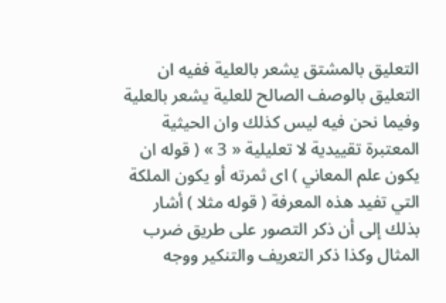التعليق بالمشتق يشعر بالعلية ففيه ان التعليق بالوصف الصالح للعلية يشعر بالعلية وفيما نحن فيه ليس كذلك وان الحيثية المعتبرة تقييدية لا تعليلية « 3 » ( قوله ان يكون علم المعاني ) اى ثمرته أو يكون الملكة التي تفيد هذه المعرفة ( قوله مثلا ) أشار بذلك إلى أن ذكر التصور على طريق ضرب المثال وكذا ذكر التعريف والتنكير ووجه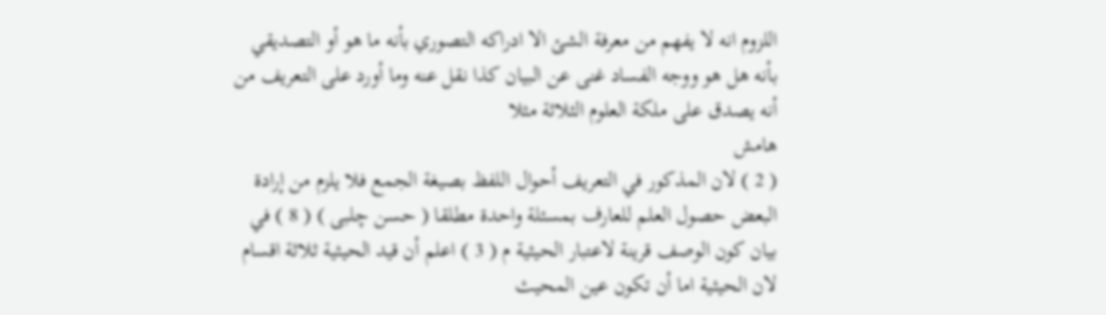اللزوم انه لا يفهم من معرفة الشئ الا ادراكه التصوري بأنه ما هو أو التصديقي بأنه هل هو ووجه الفساد غنى عن البيان كذا نقل عنه وما أورد على التعريف من أنه يصدق على ملكة العلوم الثلاثة مثلا
هامش
( 2 ) لان المذكور في التعريف أحوال اللفظ بصيغة الجمع فلا يلزم من إرادة البعض حصول العلم للعارف بمسئلة واحدة مطلقا ( حسن چلبى ) ( 8 ) في بيان كون الوصف قرينة لاعتبار الحيثية م ( 3 ) اعلم أن قيد الحيثية ثلاثة اقسام لان الحيثية اما أن تكون عين المحيث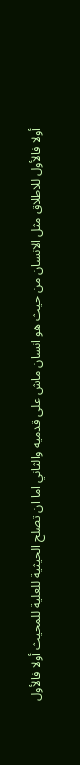أولا فالأول للاطلاق مثل الانسان من حيث هو انسان ماش على قدميه والثاني اما ان تصلح الحيثية للعلية للمحيث أولا فالأول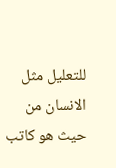للتعليل مثل الانسان من حيث هو كاتب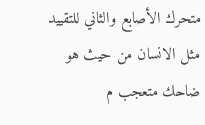متحرك الأصابع والثاني للتقييد مثل الانسان من حيث هو ضاحك متعجب م